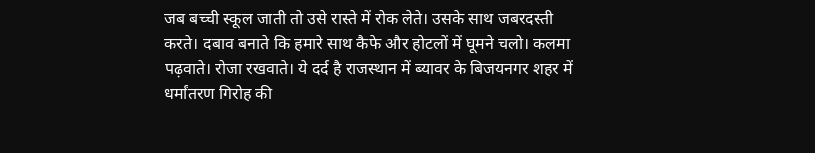जब बच्ची स्कूल जाती तो उसे रास्ते में रोक लेते। उसके साथ जबरदस्ती करते। दबाव बनाते कि हमारे साथ कैफे और होटलों में घूमने चलो। कलमा पढ़वाते। रोजा रखवाते। ये दर्द है राजस्थान में ब्यावर के बिजयनगर शहर में धर्मांतरण गिरोह की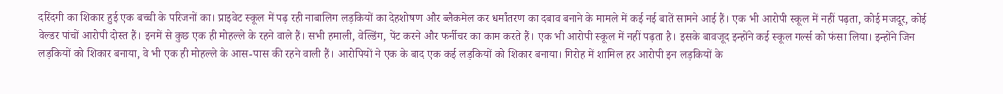दरिंदगी का शिकार हुई एक बच्ची के परिजनों का। प्राइवेट स्कूल में पढ़ रही नाबालिग लड़कियों का देहशोषण और ब्लैकमेल कर धर्मांतरण का दबाव बनाने के मामले में कई नई बातें सामने आई हैं। एक भी आरोपी स्कूल में नहीं पढ़ता, कोई मजदूर, कोई वेल्डर पांचों आरोपी दोस्त हैं। इनमें से कुछ एक ही मोहल्ले के रहने वाले हैं। सभी हमाली, वेल्डिंग, पेंट करने और फर्नीचर का काम करते हैं। एक भी आरोपी स्कूल में नहीं पढ़ता है। इसके बावजूद इन्होंने कई स्कूल गर्ल्स को फंसा लिया। इन्होंने जिन लड़कियों को शिकार बनाया, वे भी एक ही मोहल्ले के आस-पास की रहने वाली हैं। आरोपियों ने एक के बाद एक कई लड़कियों को शिकार बनाया। गिरोह में शामिल हर आरोपी इन लड़कियों के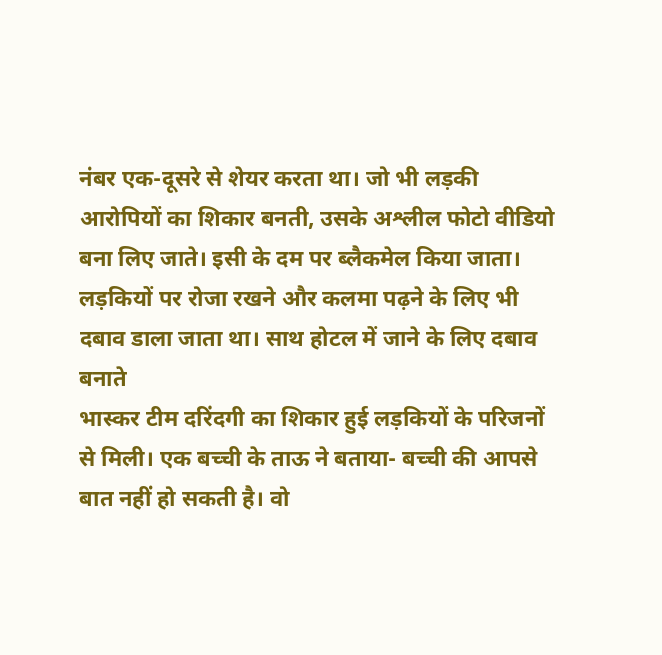नंबर एक-दूसरे से शेयर करता था। जो भी लड़की आरोपियों का शिकार बनती, उसके अश्लील फोटो वीडियो बना लिए जाते। इसी के दम पर ब्लैकमेल किया जाता। लड़कियों पर रोजा रखने और कलमा पढ़ने के लिए भी दबाव डाला जाता था। साथ होटल में जाने के लिए दबाव बनाते
भास्कर टीम दरिंदगी का शिकार हुई लड़कियों के परिजनों से मिली। एक बच्ची के ताऊ ने बताया- बच्ची की आपसे बात नहीं हो सकती है। वो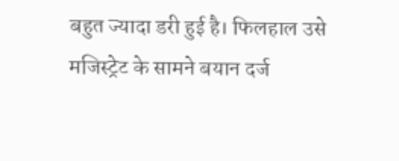बहुत ज्यादा डरी हुई है। फिलहाल उसे मजिस्ट्रेट के सामने बयान दर्ज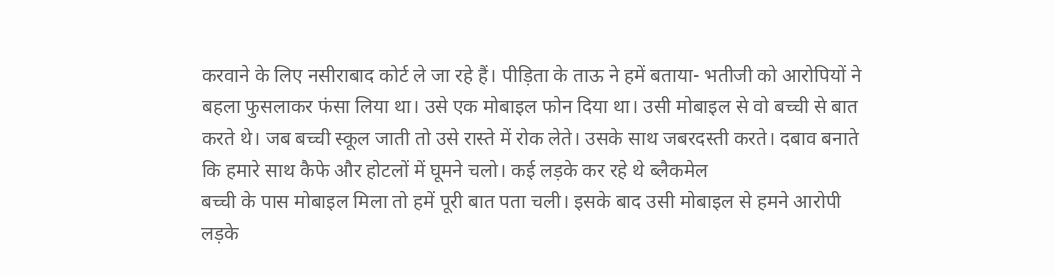करवाने के लिए नसीराबाद कोर्ट ले जा रहे हैं। पीड़िता के ताऊ ने हमें बताया- भतीजी को आरोपियों ने बहला फुसलाकर फंसा लिया था। उसे एक मोबाइल फोन दिया था। उसी मोबाइल से वो बच्ची से बात करते थे। जब बच्ची स्कूल जाती तो उसे रास्ते में रोक लेते। उसके साथ जबरदस्ती करते। दबाव बनाते कि हमारे साथ कैफे और होटलों में घूमने चलो। कई लड़के कर रहे थे ब्लैकमेल
बच्ची के पास मोबाइल मिला तो हमें पूरी बात पता चली। इसके बाद उसी मोबाइल से हमने आरोपी लड़के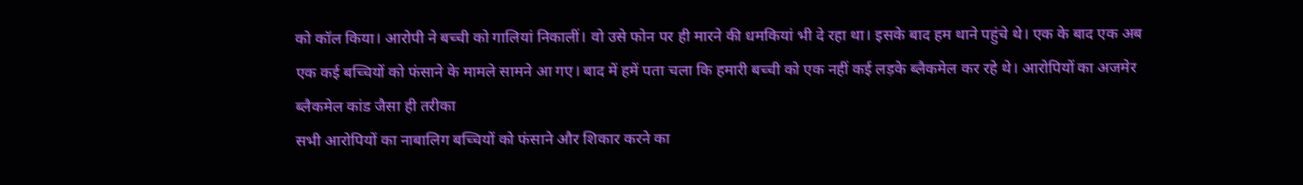को कॉल किया। आरोपी ने बच्ची को गालियां निकालीं। वो उसे फोन पर ही मारने की धमकियां भी दे रहा था। इसके बाद हम थाने पहुंचे थे। एक के बाद एक अब एक कई बच्चियों को फंसाने के मामले सामने आ गए। बाद में हमें पता चला कि हमारी बच्ची को एक नहीं कई लड़के ब्लैकमेल कर रहे थे। आरोपियों का अजमेर ब्लैकमेल कांड जैसा ही तरीका
सभी आरोपियों का नाबालिग बच्चियों को फंसाने और शिकार करने का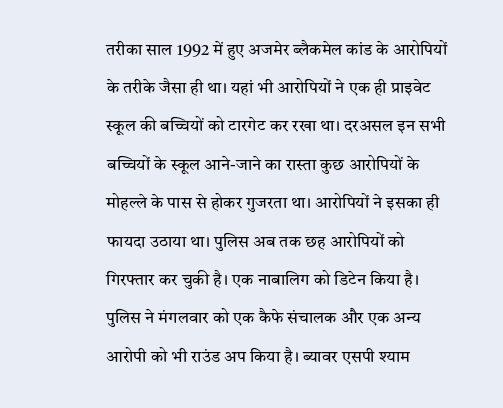तरीका साल 1992 में हुए अजमेर ब्लैकमेल कांड के आरोपियों के तरीके जैसा ही था। यहां भी आरोपियों ने एक ही प्राइवेट स्कूल की बच्चियों को टारगेट कर रखा था। दरअसल इन सभी बच्चियों के स्कूल आने-जाने का रास्ता कुछ आरोपियों के मोहल्ले के पास से होकर गुजरता था। आरोपियों ने इसका ही फायदा उठाया था। पुलिस अब तक छह आरोपियों को गिरफ्तार कर चुकी है। एक नाबालिग को डिटेन किया है। पुलिस ने मंगलवार को एक कैफे संचालक और एक अन्य आरोपी को भी राउंड अप किया है। ब्यावर एसपी श्याम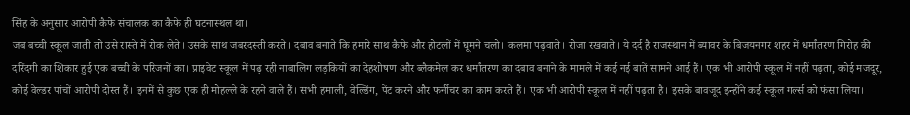सिंह के अनुसार आरोपी कैफे संचालक का कैफे ही घटनास्थल था।
जब बच्ची स्कूल जाती तो उसे रास्ते में रोक लेते। उसके साथ जबरदस्ती करते। दबाव बनाते कि हमारे साथ कैफे और होटलों में घूमने चलो। कलमा पढ़वाते। रोजा रखवाते। ये दर्द है राजस्थान में ब्यावर के बिजयनगर शहर में धर्मांतरण गिरोह की दरिंदगी का शिकार हुई एक बच्ची के परिजनों का। प्राइवेट स्कूल में पढ़ रही नाबालिग लड़कियों का देहशोषण और ब्लैकमेल कर धर्मांतरण का दबाव बनाने के मामले में कई नई बातें सामने आई हैं। एक भी आरोपी स्कूल में नहीं पढ़ता, कोई मजदूर, कोई वेल्डर पांचों आरोपी दोस्त हैं। इनमें से कुछ एक ही मोहल्ले के रहने वाले हैं। सभी हमाली, वेल्डिंग, पेंट करने और फर्नीचर का काम करते हैं। एक भी आरोपी स्कूल में नहीं पढ़ता है। इसके बावजूद इन्होंने कई स्कूल गर्ल्स को फंसा लिया।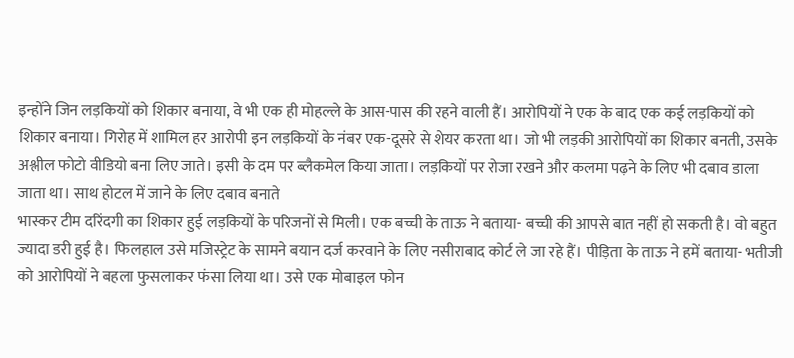इन्होंने जिन लड़कियों को शिकार बनाया, वे भी एक ही मोहल्ले के आस-पास की रहने वाली हैं। आरोपियों ने एक के बाद एक कई लड़कियों को शिकार बनाया। गिरोह में शामिल हर आरोपी इन लड़कियों के नंबर एक-दूसरे से शेयर करता था। जो भी लड़की आरोपियों का शिकार बनती, उसके अश्लील फोटो वीडियो बना लिए जाते। इसी के दम पर ब्लैकमेल किया जाता। लड़कियों पर रोजा रखने और कलमा पढ़ने के लिए भी दबाव डाला जाता था। साथ होटल में जाने के लिए दबाव बनाते
भास्कर टीम दरिंदगी का शिकार हुई लड़कियों के परिजनों से मिली। एक बच्ची के ताऊ ने बताया- बच्ची की आपसे बात नहीं हो सकती है। वो बहुत ज्यादा डरी हुई है। फिलहाल उसे मजिस्ट्रेट के सामने बयान दर्ज करवाने के लिए नसीराबाद कोर्ट ले जा रहे हैं। पीड़िता के ताऊ ने हमें बताया- भतीजी को आरोपियों ने बहला फुसलाकर फंसा लिया था। उसे एक मोबाइल फोन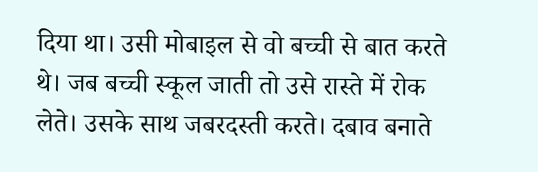दिया था। उसी मोबाइल से वो बच्ची से बात करते थे। जब बच्ची स्कूल जाती तो उसे रास्ते में रोक लेते। उसके साथ जबरदस्ती करते। दबाव बनाते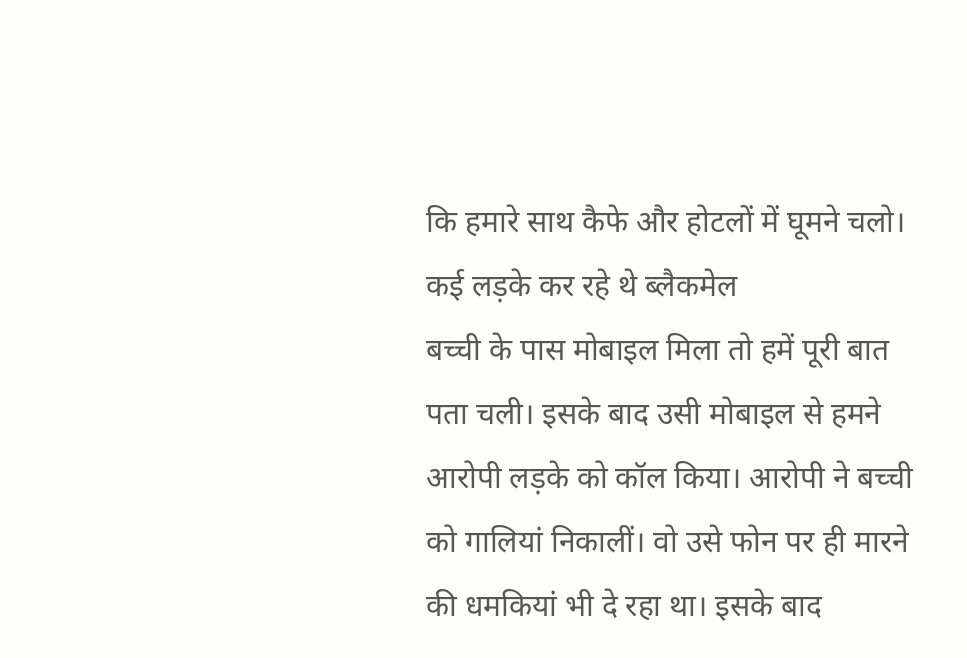कि हमारे साथ कैफे और होटलों में घूमने चलो। कई लड़के कर रहे थे ब्लैकमेल
बच्ची के पास मोबाइल मिला तो हमें पूरी बात पता चली। इसके बाद उसी मोबाइल से हमने आरोपी लड़के को कॉल किया। आरोपी ने बच्ची को गालियां निकालीं। वो उसे फोन पर ही मारने की धमकियां भी दे रहा था। इसके बाद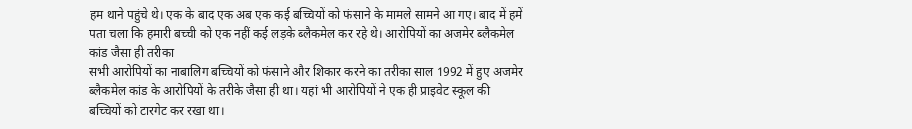हम थाने पहुंचे थे। एक के बाद एक अब एक कई बच्चियों को फंसाने के मामले सामने आ गए। बाद में हमें पता चला कि हमारी बच्ची को एक नहीं कई लड़के ब्लैकमेल कर रहे थे। आरोपियों का अजमेर ब्लैकमेल कांड जैसा ही तरीका
सभी आरोपियों का नाबालिग बच्चियों को फंसाने और शिकार करने का तरीका साल 1992 में हुए अजमेर ब्लैकमेल कांड के आरोपियों के तरीके जैसा ही था। यहां भी आरोपियों ने एक ही प्राइवेट स्कूल की बच्चियों को टारगेट कर रखा था।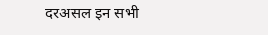दरअसल इन सभी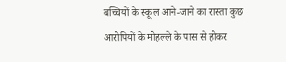बच्चियों के स्कूल आने-जाने का रास्ता कुछ आरोपियों के मोहल्ले के पास से होकर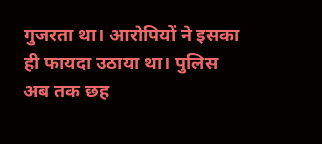गुजरता था। आरोपियों ने इसका ही फायदा उठाया था। पुलिस अब तक छह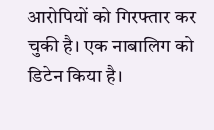आरोपियों को गिरफ्तार कर चुकी है। एक नाबालिग को डिटेन किया है।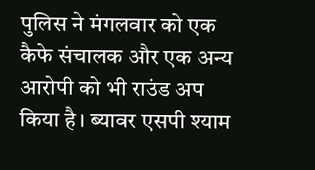पुलिस ने मंगलवार को एक कैफे संचालक और एक अन्य आरोपी को भी राउंड अप किया है। ब्यावर एसपी श्याम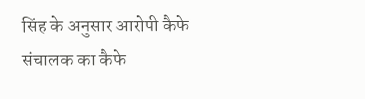सिंह के अनुसार आरोपी कैफे संचालक का कैफे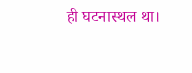ही घटनास्थल था।